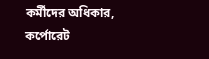কর্মীদের অধিকার, কর্পোরেট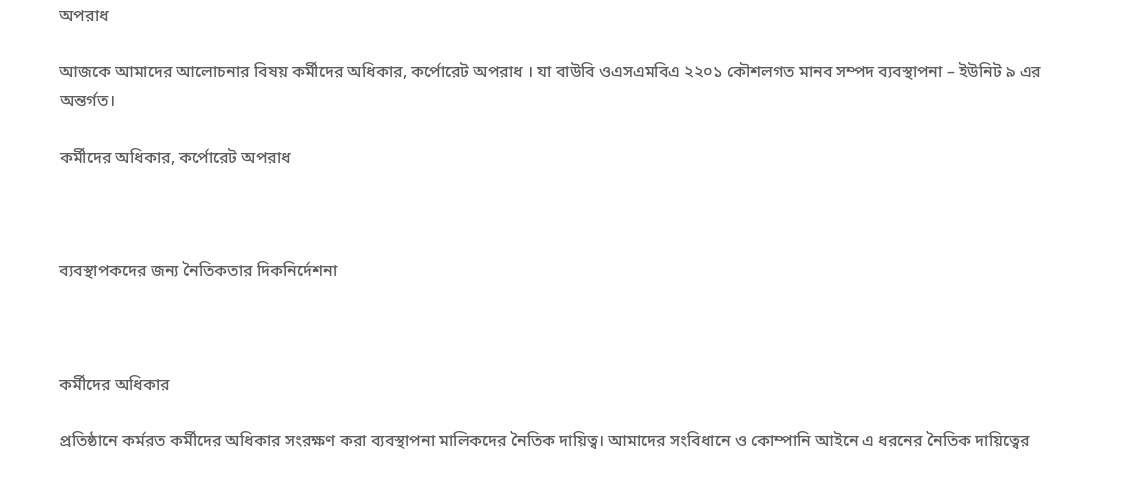অপরাধ

আজকে আমাদের আলোচনার বিষয় কর্মীদের অধিকার, কর্পোরেট অপরাধ । যা বাউবি ওএসএমবিএ ২২০১ কৌশলগত মানব সম্পদ ব্যবস্থাপনা – ইউনিট ৯ এর অন্তর্গত।

কর্মীদের অধিকার, কর্পোরেট অপরাধ



ব্যবস্থাপকদের জন্য নৈতিকতার দিকনির্দেশনা



কর্মীদের অধিকার

প্রতিষ্ঠানে কর্মরত কর্মীদের অধিকার সংরক্ষণ করা ব্যবস্থাপনা মালিকদের নৈতিক দায়িত্ব। আমাদের সংবিধানে ও কোম্পানি আইনে এ ধরনের নৈতিক দায়িত্বের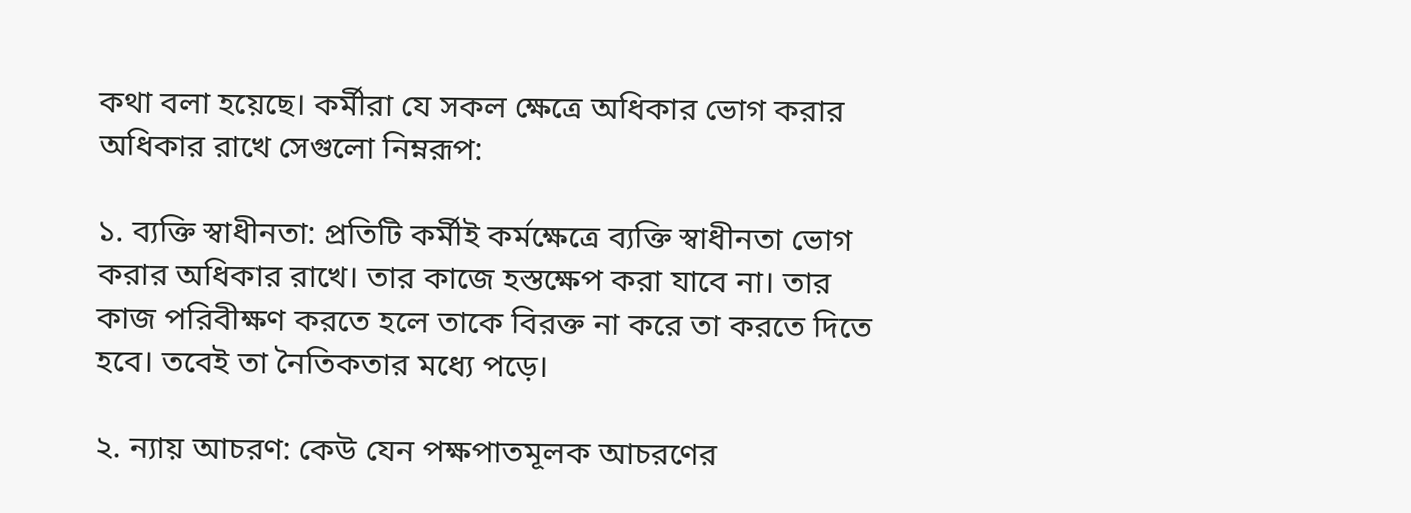কথা বলা হয়েছে। কর্মীরা যে সকল ক্ষেত্রে অধিকার ভোগ করার অধিকার রাখে সেগুলো নিম্নরূপ:

১. ব্যক্তি স্বাধীনতা: প্রতিটি কর্মীই কর্মক্ষেত্রে ব্যক্তি স্বাধীনতা ভোগ করার অধিকার রাখে। তার কাজে হস্তক্ষেপ করা যাবে না। তার কাজ পরিবীক্ষণ করতে হলে তাকে বিরক্ত না করে তা করতে দিতে হবে। তবেই তা নৈতিকতার মধ্যে পড়ে।

২. ন্যায় আচরণ: কেউ যেন পক্ষপাতমূলক আচরণের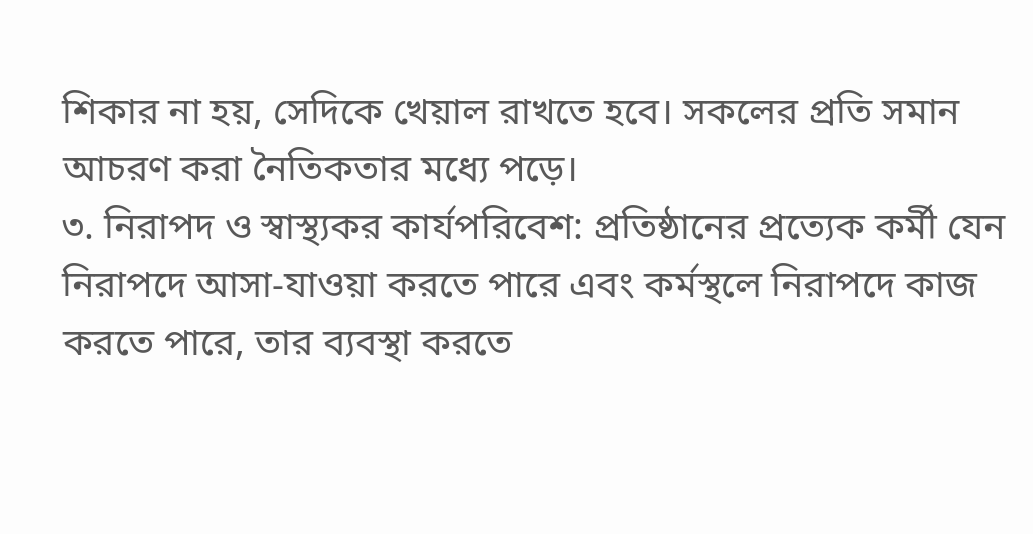শিকার না হয়, সেদিকে খেয়াল রাখতে হবে। সকলের প্রতি সমান আচরণ করা নৈতিকতার মধ্যে পড়ে।
৩. নিরাপদ ও স্বাস্থ্যকর কার্যপরিবেশ: প্রতিষ্ঠানের প্রত্যেক কর্মী যেন নিরাপদে আসা-যাওয়া করতে পারে এবং কর্মস্থলে নিরাপদে কাজ করতে পারে, তার ব্যবস্থা করতে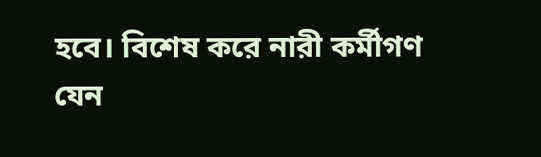হবে। বিশেষ করে নারী কর্মীগণ যেন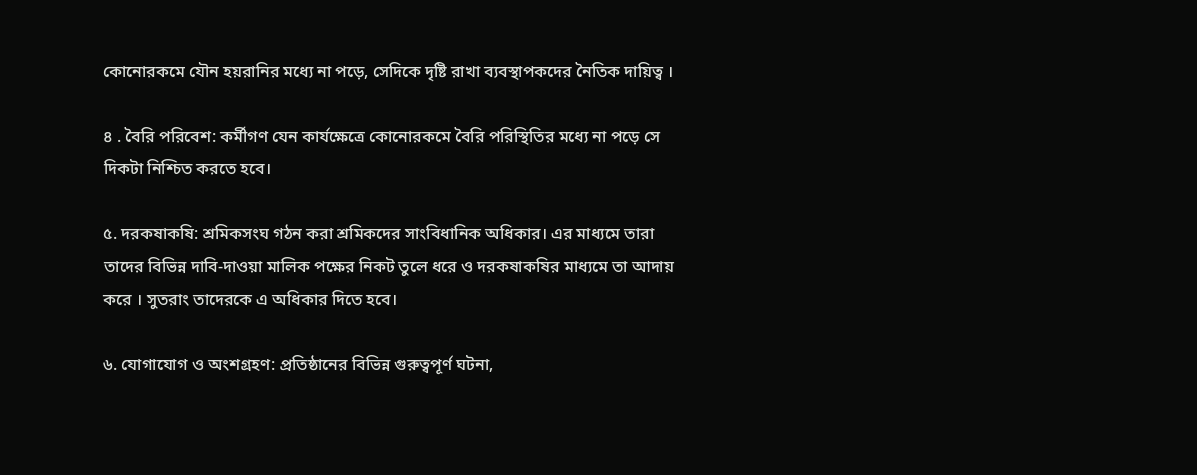কোনোরকমে যৌন হয়রানির মধ্যে না পড়ে, সেদিকে দৃষ্টি রাখা ব্যবস্থাপকদের নৈতিক দায়িত্ব ।

৪ . বৈরি পরিবেশ: কর্মীগণ যেন কার্যক্ষেত্রে কোনোরকমে বৈরি পরিস্থিতির মধ্যে না পড়ে সে দিকটা নিশ্চিত করতে হবে।

৫. দরকষাকষি: শ্রমিকসংঘ গঠন করা শ্রমিকদের সাংবিধানিক অধিকার। এর মাধ্যমে তারা তাদের বিভিন্ন দাবি-দাওয়া মালিক পক্ষের নিকট তুলে ধরে ও দরকষাকষির মাধ্যমে তা আদায় করে । সুতরাং তাদেরকে এ অধিকার দিতে হবে।

৬. যোগাযোগ ও অংশগ্রহণ: প্রতিষ্ঠানের বিভিন্ন গুরুত্বপূর্ণ ঘটনা,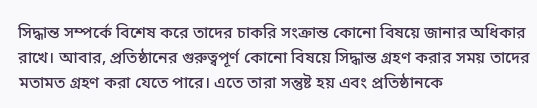সিদ্ধান্ত সম্পর্কে বিশেষ করে তাদের চাকরি সংক্রান্ত কোনো বিষয়ে জানার অধিকার রাখে। আবার, প্রতিষ্ঠানের গুরুত্বপূর্ণ কোনো বিষয়ে সিদ্ধান্ত গ্রহণ করার সময় তাদের মতামত গ্রহণ করা যেতে পারে। এতে তারা সন্তুষ্ট হয় এবং প্রতিষ্ঠানকে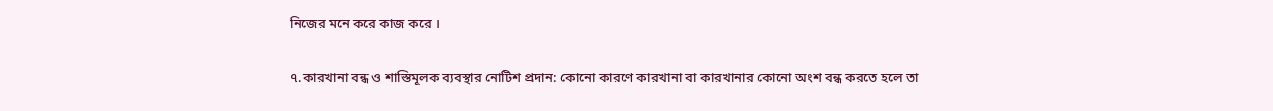নিজের মনে করে কাজ করে ।

৭.কারখানা বন্ধ ও শাস্তিমূলক ব্যবস্থার নোটিশ প্রদান: কোনো কারণে কারখানা বা কারখানার কোনো অংশ বন্ধ করতে হলে তা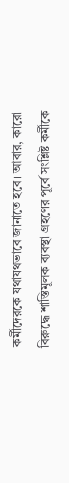কর্মীদেরকে যথাযথভাবে জানাতে হবে। আবার, কারো বিরুদ্ধে শাস্তিমূলক ব্যবস্থা গ্রহণের পূর্বে সংশ্লিষ্ট কর্মীকে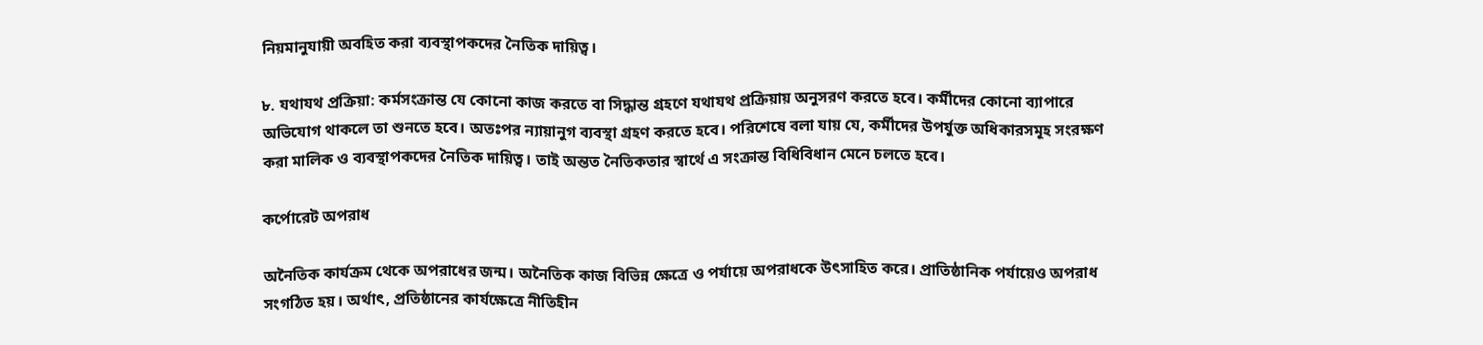নিয়মানুযায়ী অবহিত করা ব্যবস্থাপকদের নৈতিক দায়িত্ব।

৮. যথাযথ প্রক্রিয়া: কর্মসংক্রান্ত যে কোনো কাজ করতে বা সিদ্ধান্ত গ্রহণে যথাযথ প্রক্রিয়ায় অনুসরণ করতে হবে। কর্মীদের কোনো ব্যাপারে অভিযোগ থাকলে তা শুনতে হবে। অতঃপর ন্যায়ানুগ ব্যবস্থা গ্রহণ করতে হবে। পরিশেষে বলা যায় যে, কর্মীদের উপর্যুক্ত অধিকারসমূহ সংরক্ষণ করা মালিক ও ব্যবস্থাপকদের নৈতিক দায়িত্ব। তাই অন্তত নৈতিকতার স্বার্থে এ সংক্রান্ত বিধিবিধান মেনে চলতে হবে।

কর্পোরেট অপরাধ

অনৈতিক কার্যক্রম থেকে অপরাধের জন্ম। অনৈতিক কাজ বিভিন্ন ক্ষেত্রে ও পর্যায়ে অপরাধকে উৎসাহিত করে। প্রাতিষ্ঠানিক পর্যায়েও অপরাধ সংগঠিত হয়। অর্থাৎ, প্রতিষ্ঠানের কার্যক্ষেত্রে নীতিহীন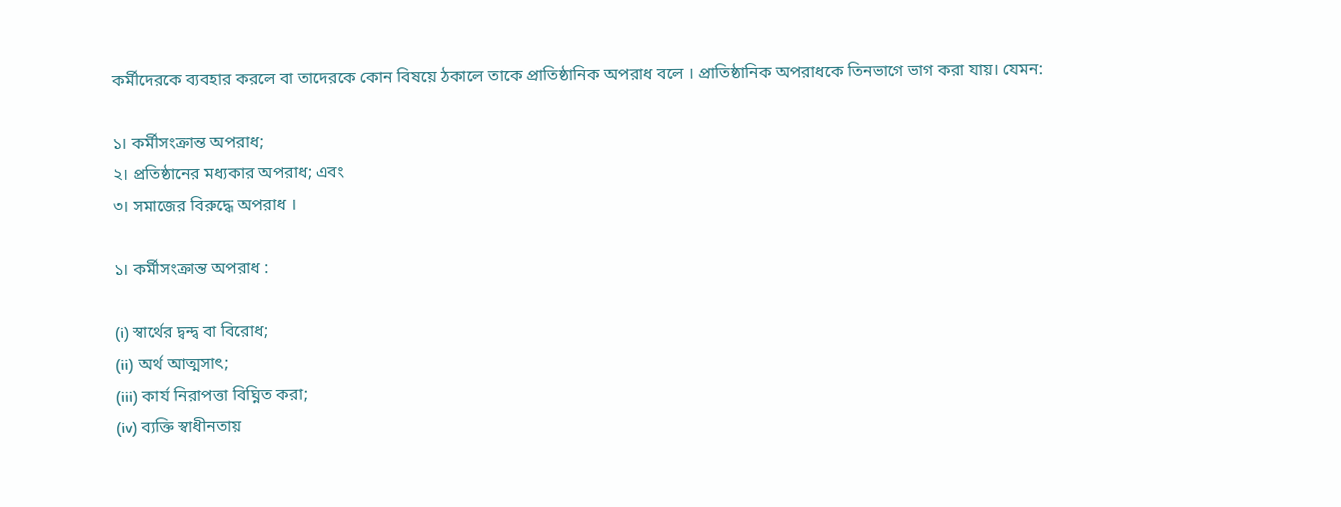কর্মীদেরকে ব্যবহার করলে বা তাদেরকে কোন বিষয়ে ঠকালে তাকে প্রাতিষ্ঠানিক অপরাধ বলে । প্রাতিষ্ঠানিক অপরাধকে তিনভাগে ভাগ করা যায়। যেমন:

১। কর্মীসংক্রান্ত অপরাধ;
২। প্রতিষ্ঠানের মধ্যকার অপরাধ; এবং
৩। সমাজের বিরুদ্ধে অপরাধ ।

১। কর্মীসংক্রান্ত অপরাধ :

(i) স্বার্থের দ্বন্দ্ব বা বিরোধ;
(ii) অর্থ আত্মসাৎ;
(iii) কার্য নিরাপত্তা বিঘ্নিত করা;
(iv) ব্যক্তি স্বাধীনতায়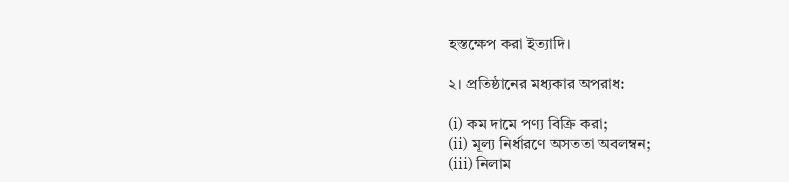হস্তক্ষেপ করা ইত্যাদি।

২। প্রতিষ্ঠানের মধ্যকার অপরাধ:

(i) কম দামে পণ্য বিক্রি করা;
(ii) মূল্য নির্ধারণে অসততা অবলম্বন;
(iii) নিলাম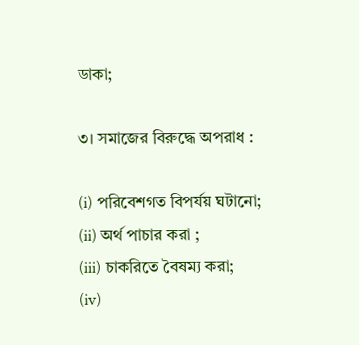ডাকা;

৩। সমাজের বিরুদ্ধে অপরাধ :

(i) পরিবেশগত বিপর্যয় ঘটানো;
(ii) অর্থ পাচার করা ;
(iii) চাকরিতে বৈষম্য করা;
(iv)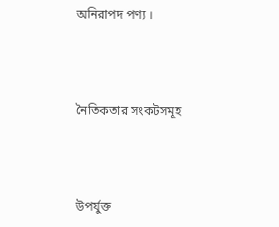অনিরাপদ পণ্য ।



নৈতিকতার সংকটসমূহ



উপর্যুক্ত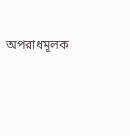অপরাধমূলক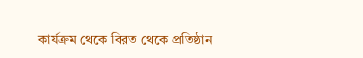কার্যক্রম থেকে বিরত থেকে প্রতিষ্ঠান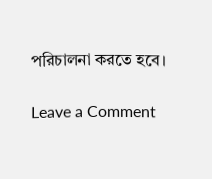পরিচালনা করতে হবে।

Leave a Comment